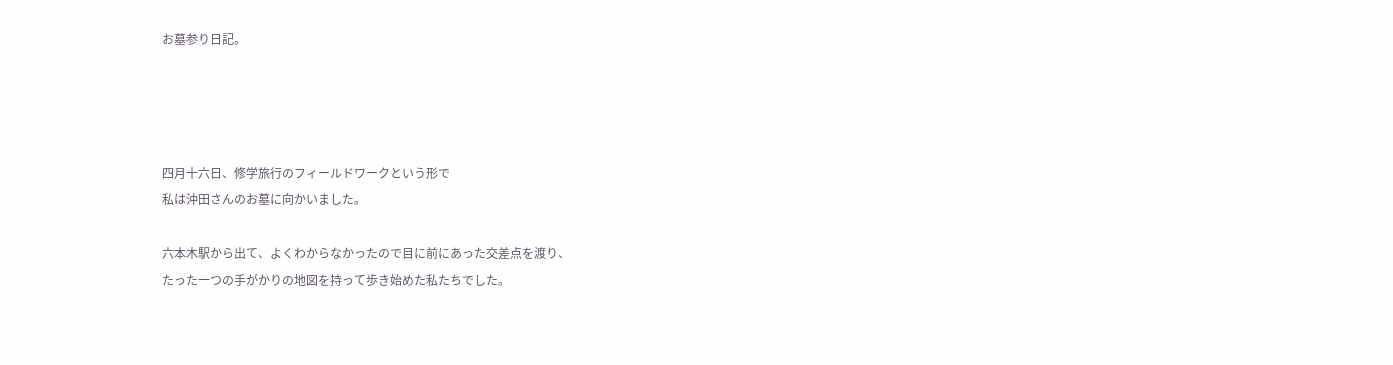お墓参り日記。




四月十六日、修学旅行のフィールドワークという形で
私は沖田さんのお墓に向かいました。

六本木駅から出て、よくわからなかったので目に前にあった交差点を渡り、
たった一つの手がかりの地図を持って歩き始めた私たちでした。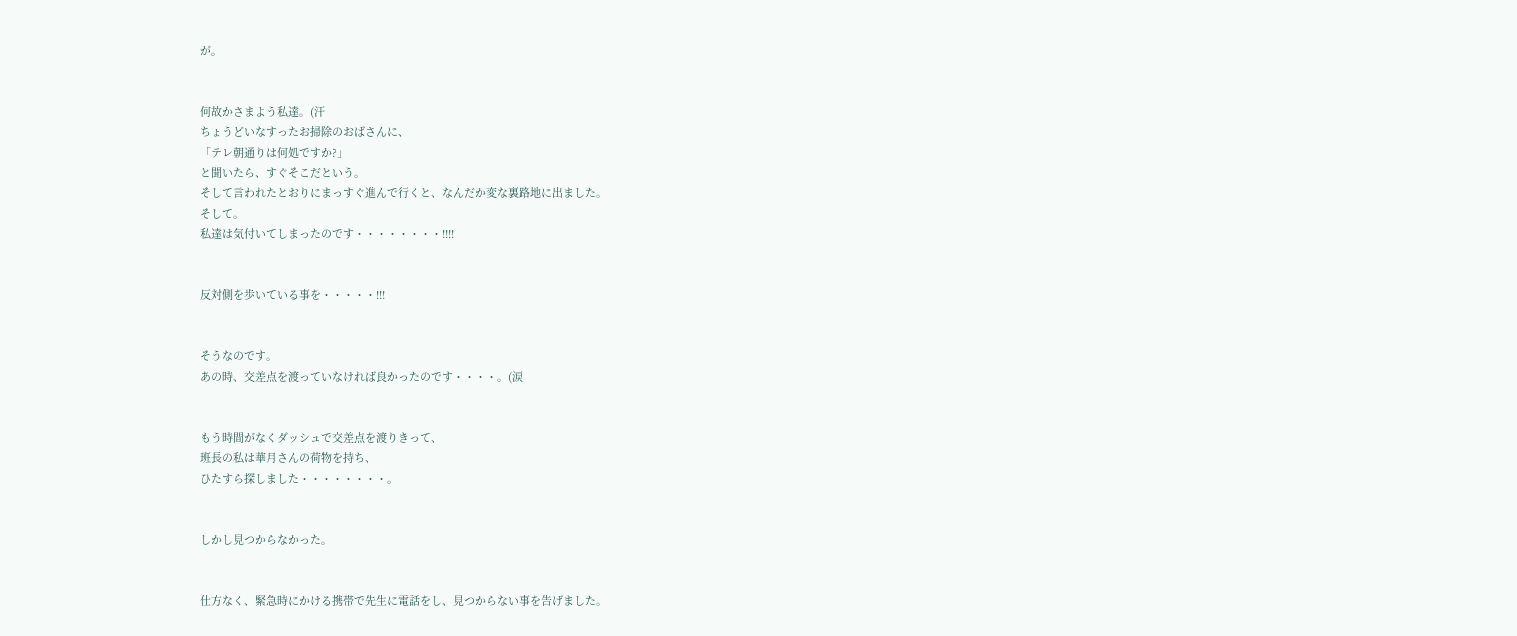が。


何故かさまよう私達。(汗
ちょうどいなすったお掃除のおばさんに、
「テレ朝通りは何処ですか?」
と聞いたら、すぐそこだという。
そして言われたとおりにまっすぐ進んで行くと、なんだか変な裏路地に出ました。
そして。
私達は気付いてしまったのです・・・・・・・・!!!!


反対側を歩いている事を・・・・・!!!


そうなのです。
あの時、交差点を渡っていなければ良かったのです・・・・。(涙


もう時間がなくダッシュで交差点を渡りきって、
班長の私は華月さんの荷物を持ち、
ひたすら探しました・・・・・・・・。


しかし見つからなかった。


仕方なく、緊急時にかける携帯で先生に電話をし、見つからない事を告げました。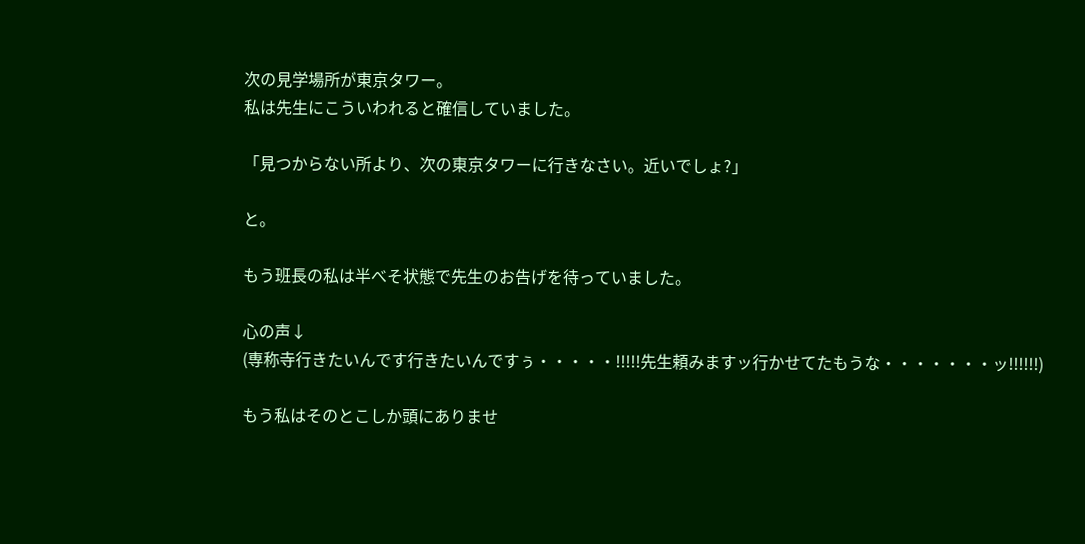次の見学場所が東京タワー。
私は先生にこういわれると確信していました。

「見つからない所より、次の東京タワーに行きなさい。近いでしょ?」

と。

もう班長の私は半べそ状態で先生のお告げを待っていました。

心の声↓
(専称寺行きたいんです行きたいんですぅ・・・・・!!!!!先生頼みますッ行かせてたもうな・・・・・・・ッ!!!!!!)

もう私はそのとこしか頭にありませ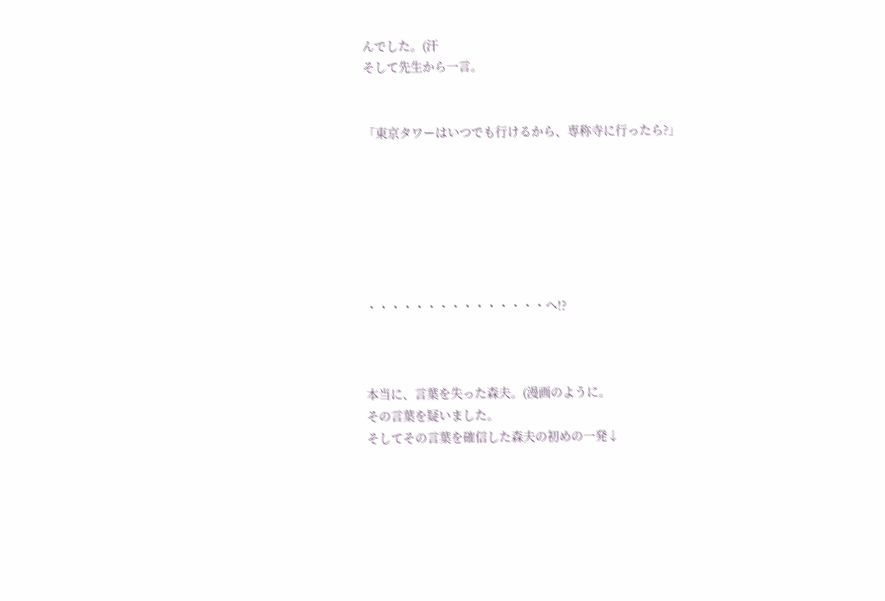んでした。(汗
そして先生から一言。


「東京タワーはいつでも行けるから、専称寺に行ったら?」







・・・・・・・・・・・・・・・へ!?



本当に、言葉を失った森夫。(漫画のように。
その言葉を疑いました。
そしてその言葉を確信した森夫の初めの一発↓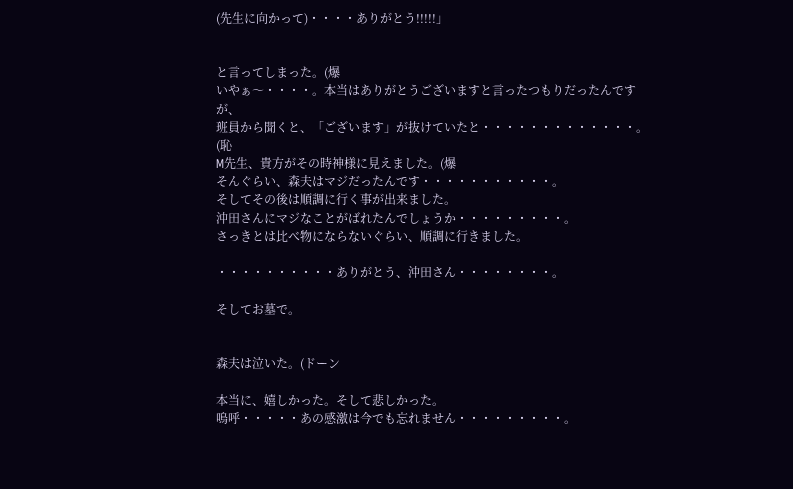(先生に向かって)・・・・ありがとう!!!!!」


と言ってしまった。(爆
いやぁ〜・・・・。本当はありがとうございますと言ったつもりだったんですが、
班員から聞くと、「ございます」が抜けていたと・・・・・・・・・・・・・。(恥
M先生、貴方がその時神様に見えました。(爆
そんぐらい、森夫はマジだったんです・・・・・・・・・・・。
そしてその後は順調に行く事が出来ました。
沖田さんにマジなことがばれたんでしょうか・・・・・・・・・。
さっきとは比べ物にならないぐらい、順調に行きました。

・・・・・・・・・・ありがとう、沖田さん・・・・・・・・。

そしてお墓で。


森夫は泣いた。(ドーン

本当に、嬉しかった。そして悲しかった。
嗚呼・・・・・あの感激は今でも忘れません・・・・・・・・・。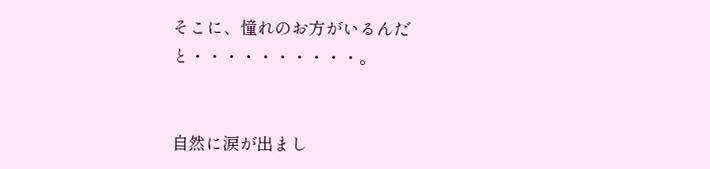そこに、憧れのお方がいるんだと・・・・・・・・・・。


自然に涙が出まし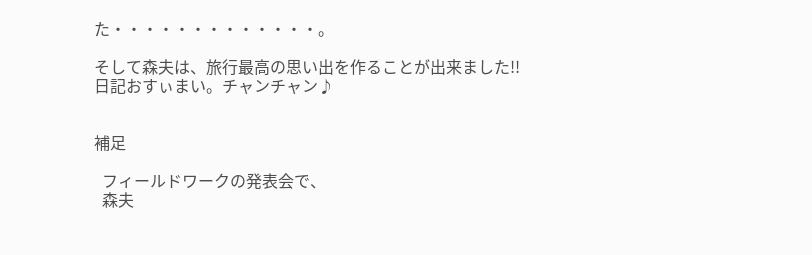た・・・・・・・・・・・・・。

そして森夫は、旅行最高の思い出を作ることが出来ました!!
日記おすぃまい。チャンチャン♪


補足

  フィールドワークの発表会で、
  森夫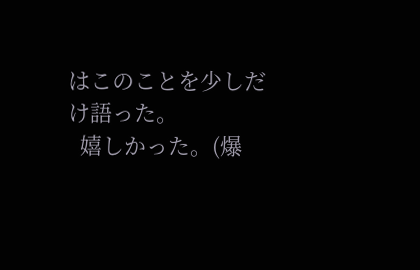はこのことを少しだけ語った。
  嬉しかった。(爆